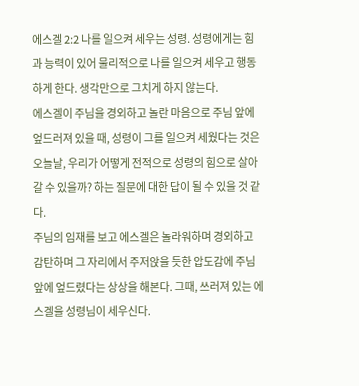에스겔 2:2 나를 일으켜 세우는 성령. 성령에게는 힘과 능력이 있어 물리적으로 나를 일으켜 세우고 행동하게 한다. 생각만으로 그치게 하지 않는다.
에스겔이 주님을 경외하고 놀란 마음으로 주님 앞에 엎드러져 있을 때, 성령이 그를 일으켜 세웠다는 것은 오늘날, 우리가 어떻게 전적으로 성령의 힘으로 살아갈 수 있을까? 하는 질문에 대한 답이 될 수 있을 것 같다.
주님의 임재를 보고 에스겔은 놀라워하며 경외하고 감탄하며 그 자리에서 주저앉을 듯한 압도감에 주님 앞에 엎드렸다는 상상을 해본다. 그때, 쓰러져 있는 에스겔을 성령님이 세우신다.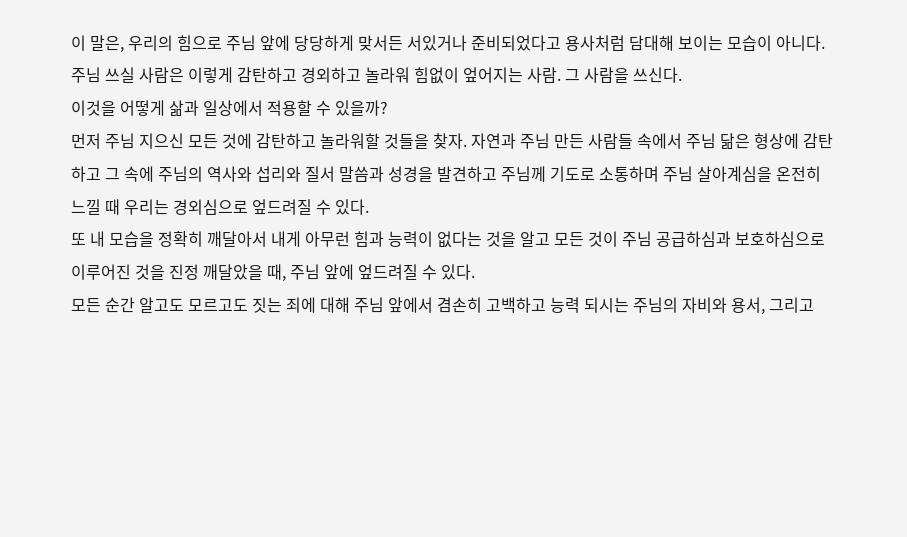이 말은, 우리의 힘으로 주님 앞에 당당하게 맞서든 서있거나 준비되었다고 용사처럼 담대해 보이는 모습이 아니다.
주님 쓰실 사람은 이렇게 감탄하고 경외하고 놀라워 힘없이 엎어지는 사람. 그 사람을 쓰신다.
이것을 어떻게 삶과 일상에서 적용할 수 있을까?
먼저 주님 지으신 모든 것에 감탄하고 놀라워할 것들을 찾자. 자연과 주님 만든 사람들 속에서 주님 닮은 형상에 감탄하고 그 속에 주님의 역사와 섭리와 질서 말씀과 성경을 발견하고 주님께 기도로 소통하며 주님 살아계심을 온전히 느낄 때 우리는 경외심으로 엎드려질 수 있다.
또 내 모습을 정확히 깨달아서 내게 아무런 힘과 능력이 없다는 것을 알고 모든 것이 주님 공급하심과 보호하심으로 이루어진 것을 진정 깨달았을 때, 주님 앞에 엎드려질 수 있다.
모든 순간 알고도 모르고도 짓는 죄에 대해 주님 앞에서 겸손히 고백하고 능력 되시는 주님의 자비와 용서, 그리고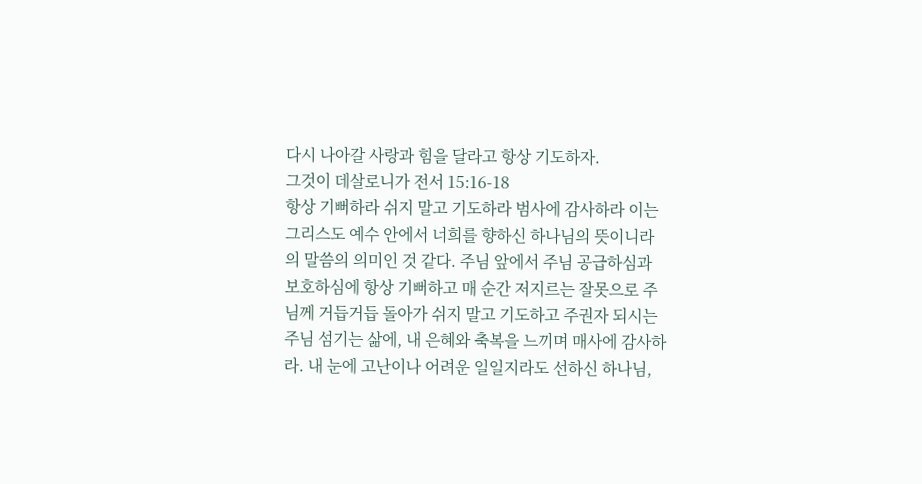다시 나아갈 사랑과 힘을 달라고 항상 기도하자.
그것이 데살로니가 전서 15:16-18
항상 기뻐하라 쉬지 말고 기도하라 범사에 감사하라 이는 그리스도 예수 안에서 너희를 향하신 하나님의 뜻이니라
의 말씀의 의미인 것 같다. 주님 앞에서 주님 공급하심과 보호하심에 항상 기뻐하고 매 순간 저지르는 잘못으로 주님께 거듭거듭 돌아가 쉬지 말고 기도하고 주권자 되시는 주님 섬기는 삶에, 내 은혜와 축복을 느끼며 매사에 감사하라. 내 눈에 고난이나 어려운 일일지라도 선하신 하나님,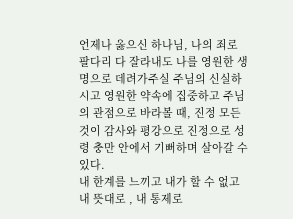언제나 옳으신 하나님, 나의 죄로 팔다리 다 잘라내도 나를 영원한 생명으로 데려가주실 주님의 신실하시고 영원한 약속에 집중하고 주님의 관점으로 바라볼 때, 진정 모든 것이 감사와 평강으로 진정으로 성령 충만 안에서 기뻐하며 살아갈 수 있다.
내 한계를 느끼고 내가 할 수 없고 내 뜻대로 , 내 통제로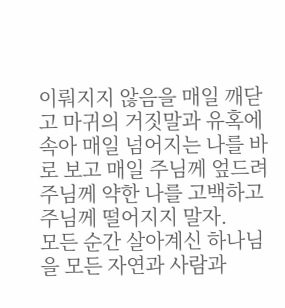이뤄지지 않음을 매일 깨닫고 마귀의 거짓말과 유혹에 속아 매일 넘어지는 나를 바로 보고 매일 주님께 엎드려 주님께 약한 나를 고백하고 주님께 떨어지지 말자.
모든 순간 살아계신 하나님을 모든 자연과 사람과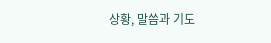상황, 말씀과 기도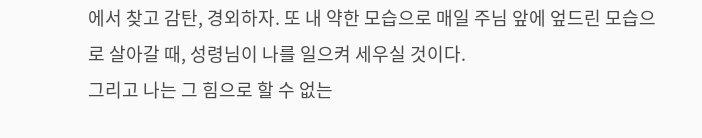에서 찾고 감탄, 경외하자. 또 내 약한 모습으로 매일 주님 앞에 엎드린 모습으로 살아갈 때, 성령님이 나를 일으켜 세우실 것이다.
그리고 나는 그 힘으로 할 수 없는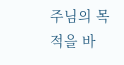주님의 목적을 바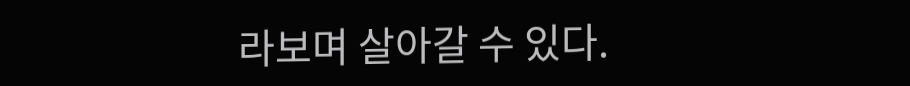라보며 살아갈 수 있다.